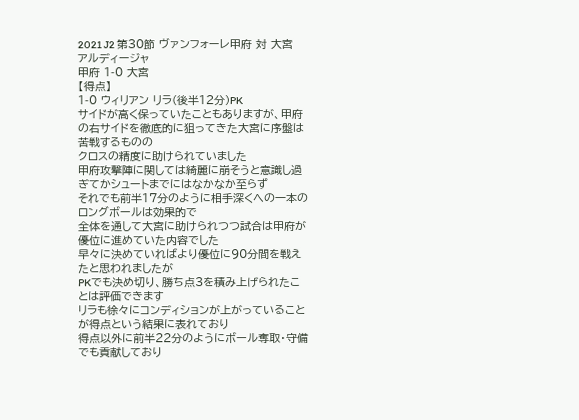2021 J2 第30節 ヴァンフォーレ甲府 対 大宮アルディージャ
甲府 1-0 大宮
【得点】
1-0 ウィリアン リラ(後半12分)PK
サイドが高く保っていたこともありますが、甲府の右サイドを徹底的に狙ってきた大宮に序盤は苦戦するものの
クロスの精度に助けられていました
甲府攻撃陣に関しては綺麗に崩そうと意識し過ぎてかシュートまでにはなかなか至らず
それでも前半17分のように相手深くへの一本のロングボールは効果的で
全体を通して大宮に助けられつつ試合は甲府が優位に進めていた内容でした
早々に決めていればより優位に90分間を戦えたと思われましたが
PKでも決め切り、勝ち点3を積み上げられたことは評価できます
リラも徐々にコンディションが上がっていることが得点という結果に表れており
得点以外に前半22分のようにボール奪取・守備でも貢献しており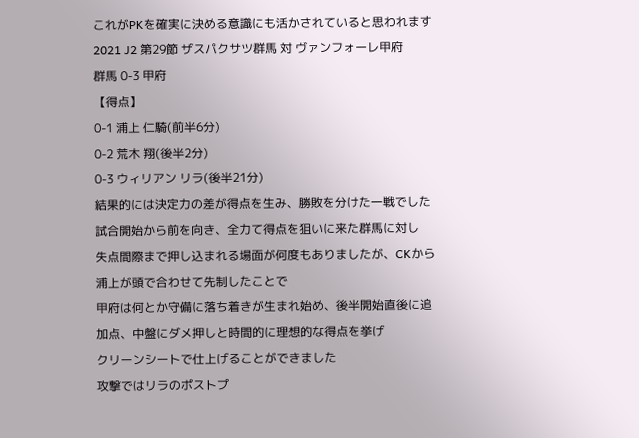これがPKを確実に決める意識にも活かされていると思われます
2021 J2 第29節 ザスパクサツ群馬 対 ヴァンフォーレ甲府
群馬 0-3 甲府
【得点】
0-1 浦上 仁騎(前半6分)
0-2 荒木 翔(後半2分)
0-3 ウィリアン リラ(後半21分)
結果的には決定力の差が得点を生み、勝敗を分けた一戦でした
試合開始から前を向き、全力て得点を狙いに来た群馬に対し
失点間際まで押し込まれる場面が何度もありましたが、CKから浦上が頭で合わせて先制したことで
甲府は何とか守備に落ち着きが生まれ始め、後半開始直後に追加点、中盤にダメ押しと時間的に理想的な得点を挙げ
クリーンシートで仕上げることができました
攻撃ではリラのポストプ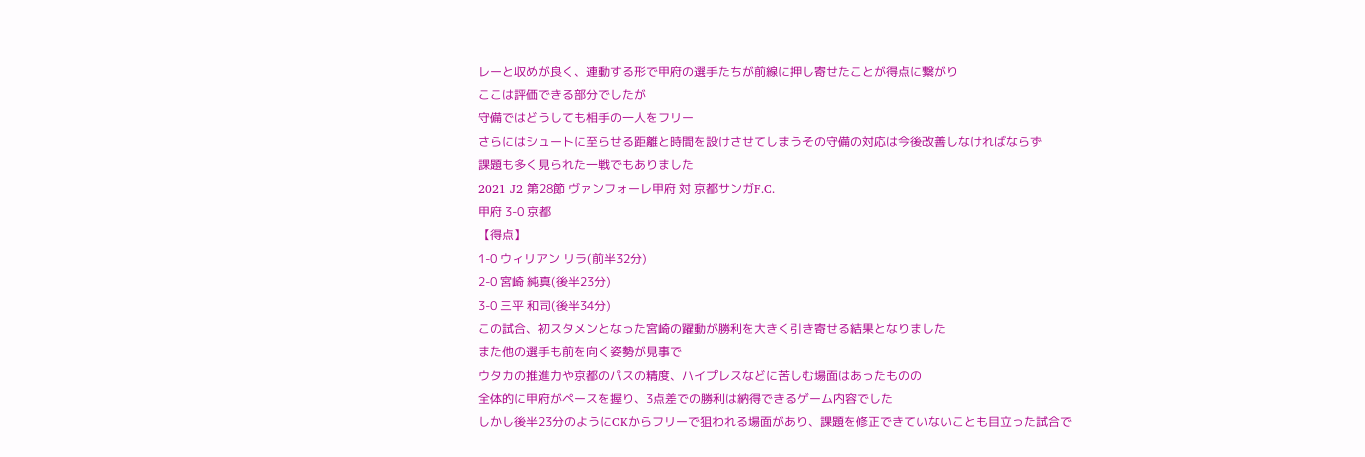レーと収めが良く、連動する形で甲府の選手たちが前線に押し寄せたことが得点に繋がり
ここは評価できる部分でしたが
守備ではどうしても相手の一人をフリー
さらにはシュートに至らせる距離と時間を設けさせてしまうその守備の対応は今後改善しなければならず
課題も多く見られた一戦でもありました
2021 J2 第28節 ヴァンフォーレ甲府 対 京都サンガF.C.
甲府 3-0 京都
【得点】
1-0 ウィリアン リラ(前半32分)
2-0 宮崎 純真(後半23分)
3-0 三平 和司(後半34分)
この試合、初スタメンとなった宮崎の躍動が勝利を大きく引き寄せる結果となりました
また他の選手も前を向く姿勢が見事で
ウタカの推進力や京都のパスの精度、ハイプレスなどに苦しむ場面はあったものの
全体的に甲府がペースを握り、3点差での勝利は納得できるゲーム内容でした
しかし後半23分のようにCKからフリーで狙われる場面があり、課題を修正できていないことも目立った試合で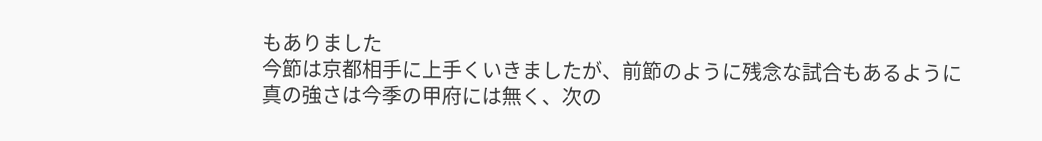もありました
今節は京都相手に上手くいきましたが、前節のように残念な試合もあるように
真の強さは今季の甲府には無く、次の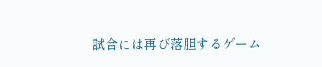試合には再び落胆するゲーム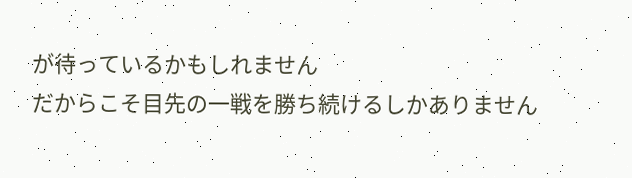が待っているかもしれません
だからこそ目先の一戦を勝ち続けるしかありません